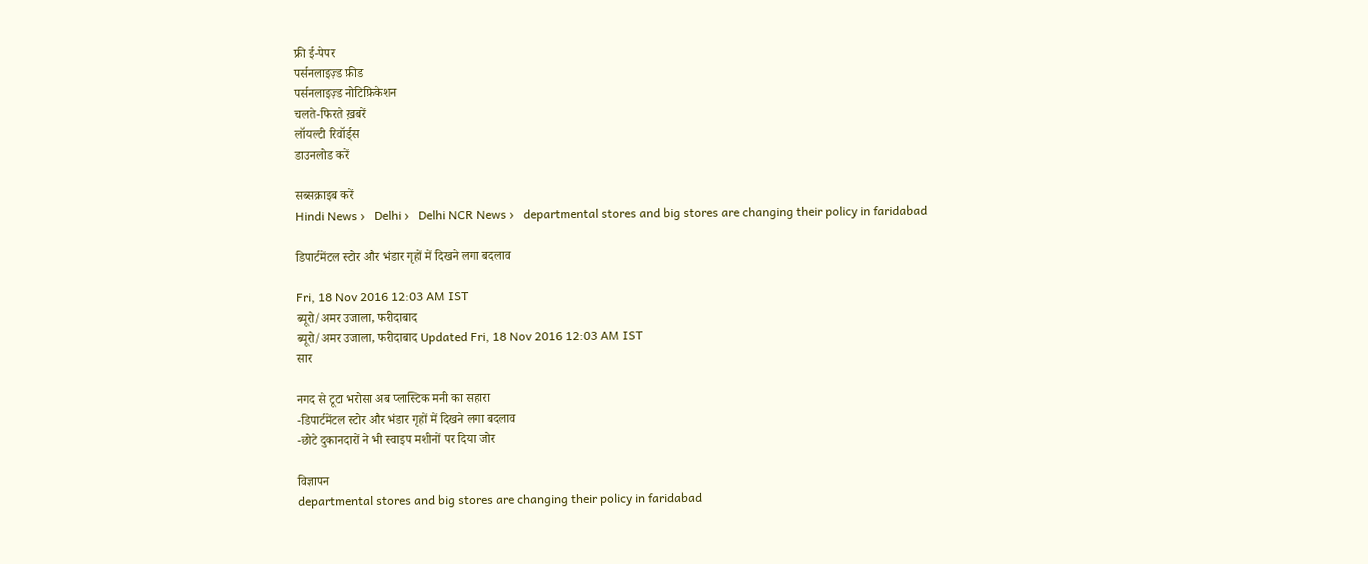फ्री ई-पेपर
पर्सनलाइज़्ड फ़ीड
पर्सनलाइज़्ड नोटिफ़िकेशन
चलते-फिरते ख़बरें
लॉयल्टी रिवॉर्ड्स
डाउनलोड करें

सब्सक्राइब करें
Hindi News ›   Delhi ›   Delhi NCR News ›   departmental stores and big stores are changing their policy in faridabad

डिपार्टमेंटल स्टोर और भंडार गृहों में दिखने लगा बदलाव

Fri, 18 Nov 2016 12:03 AM IST
ब्यूरो/अमर उजाला, फरीदाबाद
ब्यूरो/अमर उजाला, फरीदाबाद Updated Fri, 18 Nov 2016 12:03 AM IST
सार

नगद से टूटा भरोसा अब प्लास्टिक मनी का सहारा
-डिपार्टमेंटल स्टोर और भंडार गृहों में दिखने लगा बदलाव
-छोटे दुकानदारों ने भी स्वाइप मशीनों पर दिया जोर

विज्ञापन
departmental stores and big stores are changing their policy in faridabad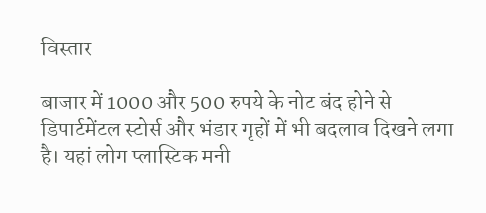विस्तार

बाजार में 1000 और 500 रुपये के नोट बंद होने से डिपार्टमेंटल स्टोर्स और भंडार गृहों में भी बदलाव दिखने लगा है। यहां लोग प्लास्टिक मनी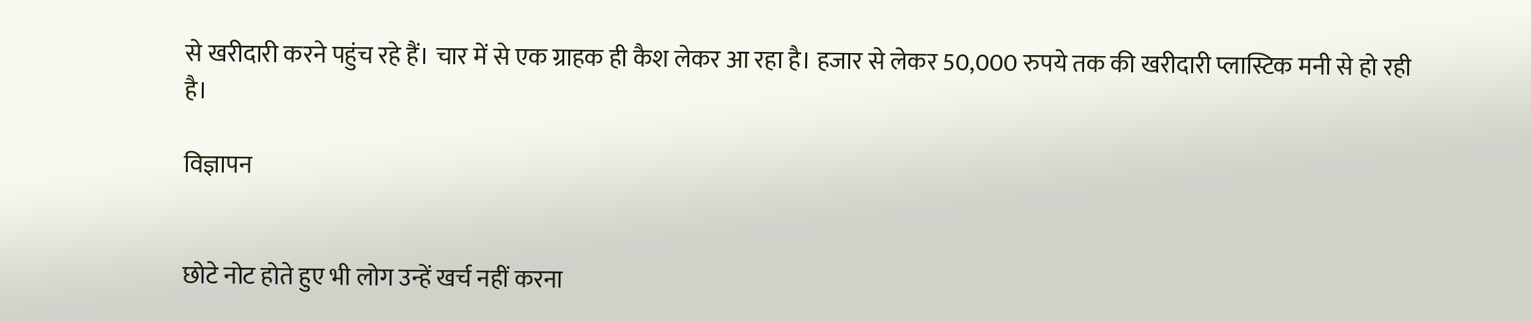से खरीदारी करने पहुंच रहे हैं। चार में से एक ग्राहक ही कैश लेकर आ रहा है। हजार से लेकर 50,000 रुपये तक की खरीदारी प्लास्टिक मनी से हो रही है।

विज्ञापन


छोटे नोट होते हुए भी लोग उन्हें खर्च नहीं करना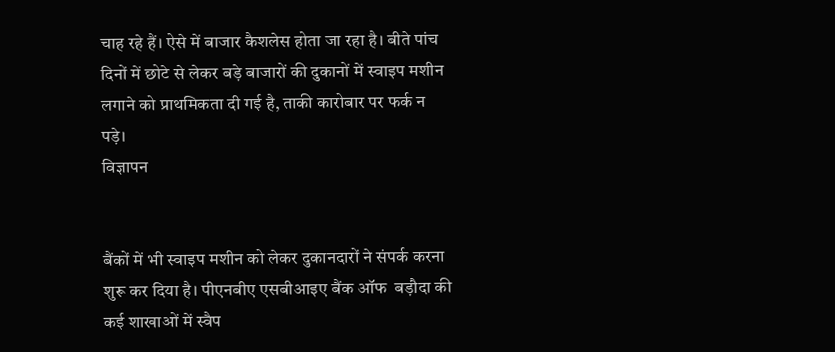चाह रहे हैं। ऐसे में बाजार कैशलेस होता जा रहा है। बीते पांच दिनों में छोटे से लेकर बड़े बाजारों की दुकानों में स्वाइप मशीन लगाने को प्राथमिकता दी गई है, ताकी कारोबार पर फर्क न पड़े।
विज्ञापन


बैंकों में भी स्वाइप मशीन को लेकर दुकानदारों ने संपर्क करना शुरू कर दिया है। पीएनबीए एसबीआइए बैंक ऑफ  बड़ौदा की कई शाखाओं में स्वैप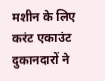मशीन के लिए करंट एकाउंट दुकानदारों ने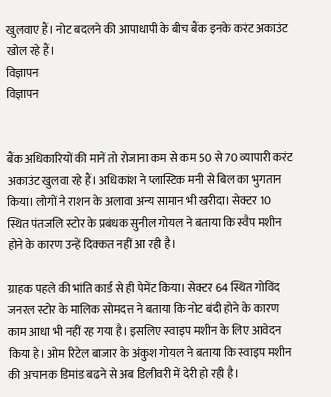खुलवाए हैं। नोट बदलने की आपाधापी के बीच बैंक इनके करंट अकाउंट खोल रहे हैं।
विज्ञापन
विज्ञापन


बैंक अधिकारियों की मानें तो रोजाना कम से कम 50 से 70 व्यापारी करंट अकाउंट खुलवा रहे हैं। अधिकांश ने प्लास्टिक मनी से बिल का भुगतान किया। लोगों ने राशन के अलावा अन्य सामान भी खरीदा। सेक्टर 10 स्थित पंतजलि स्टोर के प्रबंधक सुनील गोयल ने बताया कि स्वैप मशीन होने के कारण उन्हें दिक्कत नहीं आ रही है।

ग्राहक पहले की भांति कार्ड से ही पेमेंट किया। सेक्टर 64 स्थित गोविंद जनरल स्टोर के मालिक सोमदत्त ने बताया कि नोट बंदी होने के कारण काम आधा भी नहीं रह गया है। इसलिए स्वाइप मशीन के लिए आवेदन किया हे। ओम रिटेल बाजार के अंकुश गोयल ने बताया कि स्वाइप मशीन की अचानक डिमांड बढने से अब डिलीवरी में देरी हो रही है।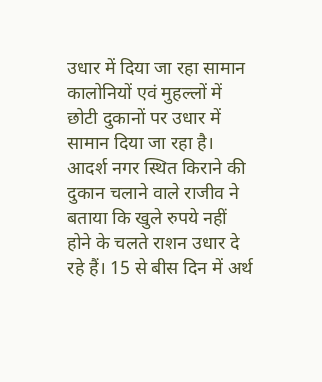उधार में दिया जा रहा सामान
कालोनियों एवं मुहल्लों में छोटी दुकानों पर उधार में सामान दिया जा रहा है। आदर्श नगर स्थित किराने की दुकान चलाने वाले राजीव ने बताया कि खुले रुपये नहीं होने के चलते राशन उधार दे रहे हैं। 15 से बीस दिन में अर्थ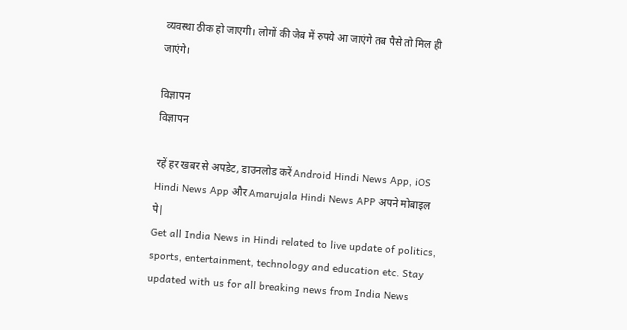व्यवस्था ठीक हो जाएगी। लोगों की जेब में रुपये आ जाएंगे तब पैसे तो मिल ही जाएंगे।

विज्ञापन
विज्ञापन

रहें हर खबर से अपडेट, डाउनलोड करें Android Hindi News App, iOS Hindi News App और Amarujala Hindi News APP अपने मोबाइल पे|
Get all India News in Hindi related to live update of politics, sports, entertainment, technology and education etc. Stay updated with us for all breaking news from India News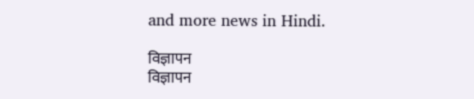and more news in Hindi.

विज्ञापन
विज्ञापन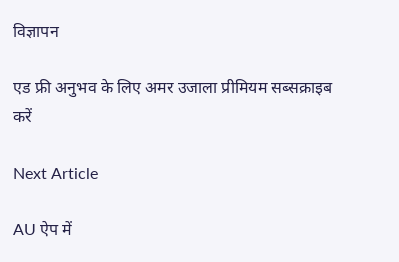विज्ञापन

एड फ्री अनुभव के लिए अमर उजाला प्रीमियम सब्सक्राइब करें

Next Article

AU ऐप में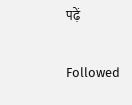पढ़ें

Followed